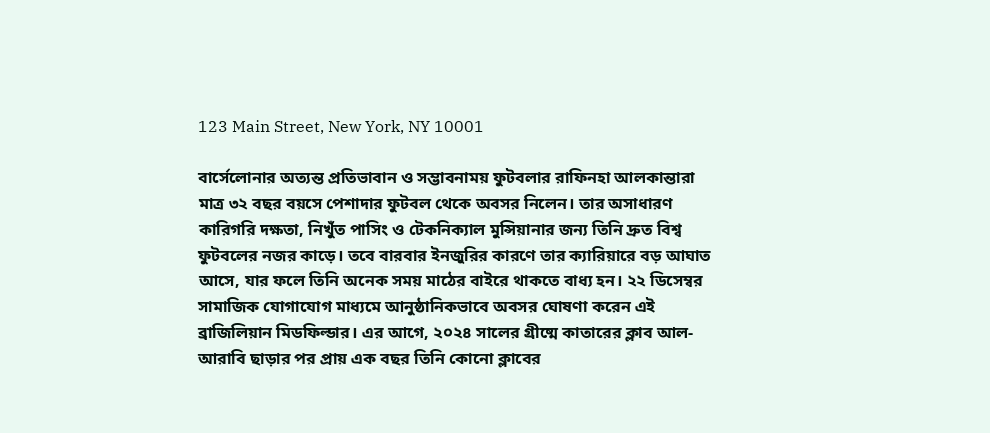123 Main Street, New York, NY 10001

বার্সেলোনার অত্যন্ত প্রতিভাবান ও সম্ভাবনাময় ফুটবলার রাফিনহা আলকান্তারা মাত্র ৩২ বছর বয়সে পেশাদার ফুটবল থেকে অবসর নিলেন। তার অসাধারণ কারিগরি দক্ষতা, নিখুঁত পাসিং ও টেকনিক্যাল মুন্সিয়ানার জন্য তিনি দ্রুত বিশ্ব ফুটবলের নজর কাড়ে। তবে বারবার ইনজুরির কারণে তার ক্যারিয়ারে বড় আঘাত আসে, যার ফলে তিনি অনেক সময় মাঠের বাইরে থাকতে বাধ্য হন। ২২ ডিসেম্বর সামাজিক যোগাযোগ মাধ্যমে আনুষ্ঠানিকভাবে অবসর ঘোষণা করেন এই ব্রাজিলিয়ান মিডফিল্ডার। এর আগে, ২০২৪ সালের গ্রীষ্মে কাতারের ক্লাব আল-আরাবি ছাড়ার পর প্রায় এক বছর তিনি কোনো ক্লাবের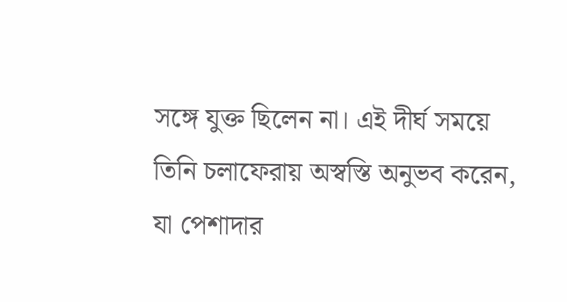সঙ্গে যুক্ত ছিলেন না। এই দীর্ঘ সময়ে তিনি চলাফেরায় অস্বস্তি অনুভব করেন, যা পেশাদার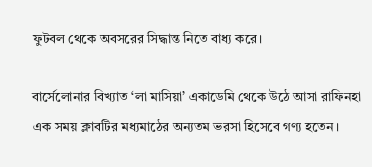ফুটবল থেকে অবসরের সিদ্ধান্ত নিতে বাধ্য করে।

বার্সেলোনার বিখ্যাত ‘লা মাসিয়া’ একাডেমি থেকে উঠে আসা রাফিনহা এক সময় ক্লাবটির মধ্যমাঠের অন্যতম ভরসা হিসেবে গণ্য হতেন।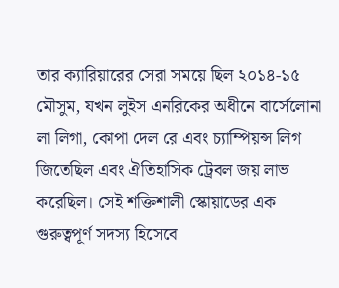তার ক্যারিয়ারের সেরা সময়ে ছিল ২০১৪-১৫ মৌসুম, যখন লুইস এনরিকের অধীনে বার্সেলোনা লা লিগা, কোপা দেল রে এবং চ্যাম্পিয়ন্স লিগ জিতেছিল এবং ঐতিহাসিক ট্রেবল জয় লাভ করেছিল। সেই শক্তিশালী স্কোয়াডের এক গুরুত্বপূর্ণ সদস্য হিসেবে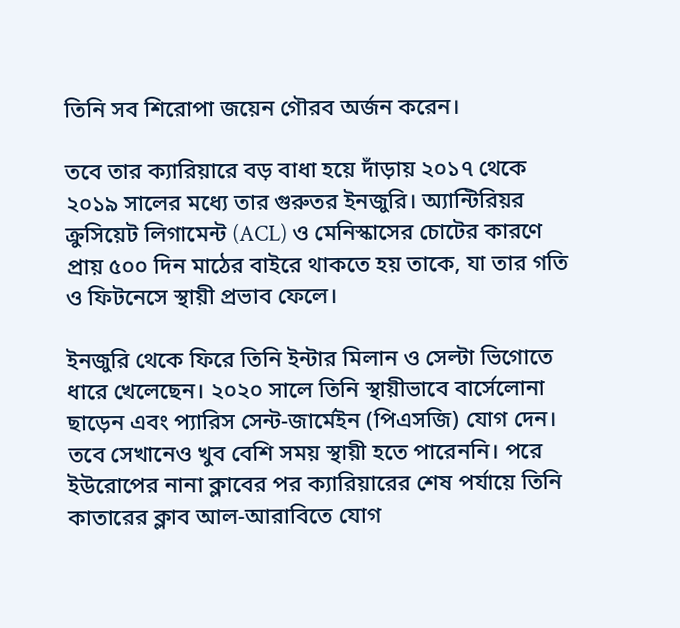তিনি সব শিরোপা জয়েন গৌরব অর্জন করেন।

তবে তার ক্যারিয়ারে বড় বাধা হয়ে দাঁড়ায় ২০১৭ থেকে ২০১৯ সালের মধ্যে তার গুরুতর ইনজুরি। অ্যান্টিরিয়র ক্রুসিয়েট লিগামেন্ট (ACL) ও মেনিস্কাসের চোটের কারণে প্রায় ৫০০ দিন মাঠের বাইরে থাকতে হয় তাকে, যা তার গতি ও ফিটনেসে স্থায়ী প্রভাব ফেলে।

ইনজুরি থেকে ফিরে তিনি ইন্টার মিলান ও সেল্টা ভিগোতে ধারে খেলেছেন। ২০২০ সালে তিনি স্থায়ীভাবে বার্সেলোনা ছাড়েন এবং প্যারিস সেন্ট-জার্মেইন (পিএসজি) যোগ দেন। তবে সেখানেও খুব বেশি সময় স্থায়ী হতে পারেননি। পরে ইউরোপের নানা ক্লাবের পর ক্যারিয়ারের শেষ পর্যায়ে তিনি কাতারের ক্লাব আল-আরাবিতে যোগ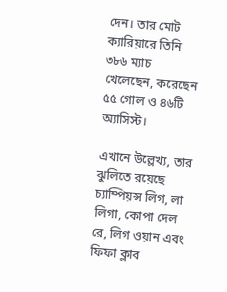দেন। তার মোট ক্যারিয়ারে তিনি ৩৮৬ ম্যাচ খেলেছেন, করেছেন ৫৫ গোল ও ৪৬টি অ্যাসিস্ট।

এখানে উল্লেখ্য, তার ঝুলিতে রয়েছে চ্যাম্পিয়ন্স লিগ, লা লিগা, কোপা দেল রে, লিগ ওয়ান এবং ফিফা ক্লাব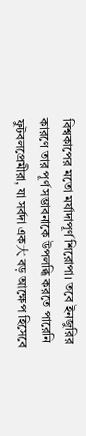বিশ্বকাপের মতো মর্যাদাপূর্ণ শিরোপা। তবে ইনজুরির কারণে তার পূর্ণ সম্ভাবনাকে উপলব্ধি করতে পারেনি ফুটবলপ্রেমীরা, যা সর্বদা এক大 বড় আক্ষেপ হিসেবে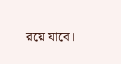রয়ে যাবে।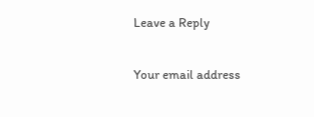Leave a Reply

Your email address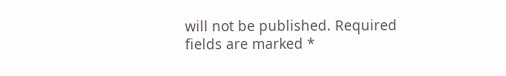will not be published. Required fields are marked *